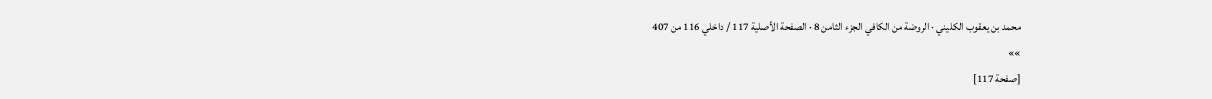محمد بن يعقوب الكليني · الروضة من الكافي الجزء الثامن 8 · الصفحة الأصلية 117 / داخلي 116 من 407
»»
[صفحة 117]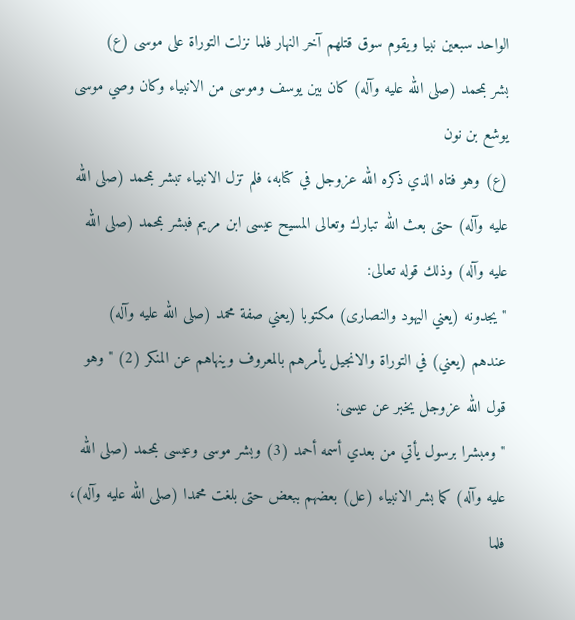الواحد سبعين نبيا ويقوم سوق قتلهم آخر النهار فلما نزلت التوراة على موسى (ع)
بشر بمحمد (صلى الله عليه وآله) كان بين يوسف وموسى من الانبياء وكان وصي موسى يوشع بن نون
(ع) وهو فتاه الذي ذكره الله عزوجل في كتابه، فلم تزل الانبياء تبشر بمحمد (صلى الله عليه وآله) حتى بعث الله تبارك وتعالى المسيح عيسى ابن مريم فبشر بمحمد (صلى الله عليه وآله) وذلك قوله تعالى:
" يجدونه (يعني اليهود والنصارى) مكتوبا (يعني صفة محمد (صلى الله عليه وآله) عندهم (يعني) في التوراة والانجيل يأمرهم بالمعروف وينهاهم عن المنكر (2) " وهو قول الله عزوجل يخبر عن عيسى:
" ومبشرا برسول يأتي من بعدي أسمه أحمد (3) وبشر موسى وعيسى بمحمد (صلى الله عليه وآله) كما بشر الانبياء (عل) بعضهم ببعض حتى بلغت محمدا (صلى الله عليه وآله)، فلما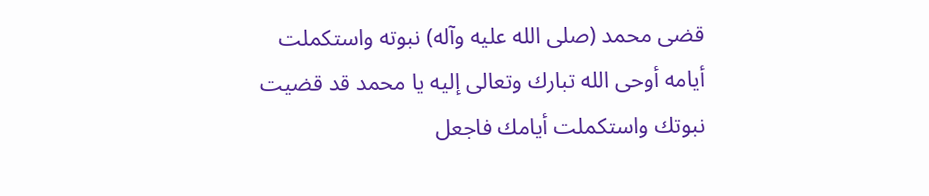قضى محمد (صلى الله عليه وآله) نبوته واستكملت أيامه أوحى الله تبارك وتعالى إليه يا محمد قد قضيت نبوتك واستكملت أيامك فاجعل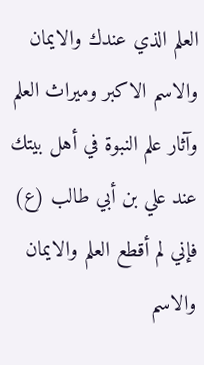العلم الذي عندك والايمان والاسم الاكبر وميراث العلم وآثار علم النبوة في أهل بيتك عند علي بن أبي طالب (ع) فإني لم أقطع العلم والايمان والاسم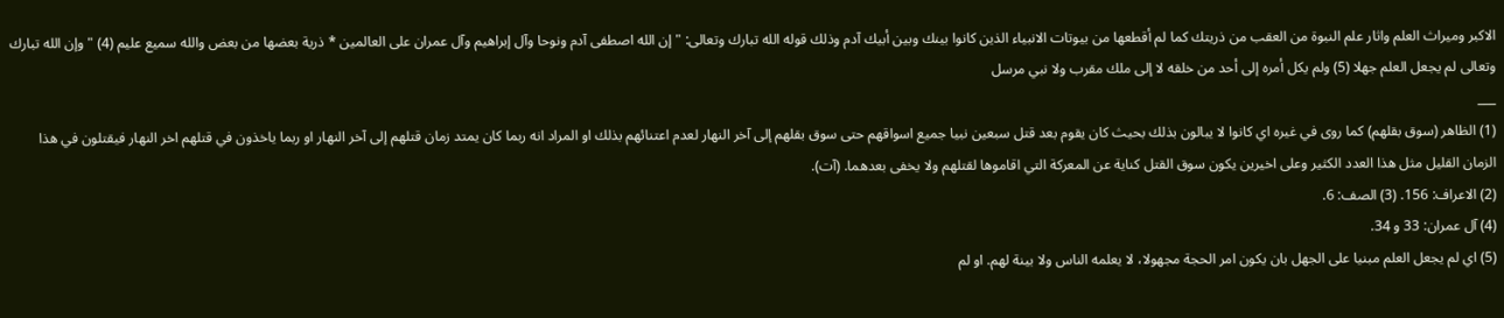الاكبر وميراث العلم واثار علم النبوة من العقب من ذريتك كما لم أقطعها من بيوتات الانبياء الذين كانوا بينك وبين أبيك آدم وذلك قوله الله تبارك وتعالى: " إن الله اصطفى آدم ونوحا وآل إبراهيم وآل عمران على العالمين * ذرية بعضها من بعض والله سميع عليم (4) " وإن الله تبارك وتعالى لم يجعل العلم جهلا (5) ولم يكل أمره إلى أحد من خلقه لا إلى ملك مقرب ولا نبي مرسل
___
(1) الظاهر (سوق بقلهم) كما روى في غيره اي كانوا لا يبالون بذلك بحيث كان يقوم بعد قتل سبعين نبيا جميع اسواقهم حتى سوق بقلهم إلى آخر النهار لعدم اعتنائهم بذلك او المراد انه ربما كان يمتد زمان قتلهم إلى آخر النهار او ربما ياخذون في قتلهم اخر النهار فيقتلون في هذا الزمان القليل مثل هذا العدد الكثير وعلى اخيرين يكون سوق القتل كناية عن المعركة التي اقاموها لقتلهم ولا يخفى بعدهما. (آت).
(2) الاعراف: 156. (3) الصف: 6.
(4) آل عمران: 33 و 34.
(5) اي لم يجعل العلم مبنيا على الجهل بان يكون امر الحجة مجهولا، لا يعلمه الناس ولا بينة لهم. او لم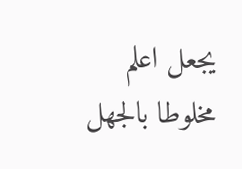يجعل اعلم مخلوطا بالجهل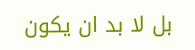بل لا بد ان يكون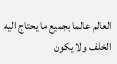العالم عالما بجميع ما يحتاج اليه الخلف ولا يكون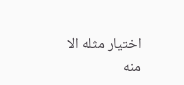اختيار مثله الا منه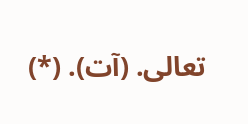تعالى. (آت). (*)